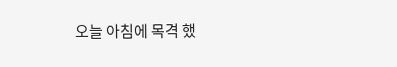오늘 아침에 목격 했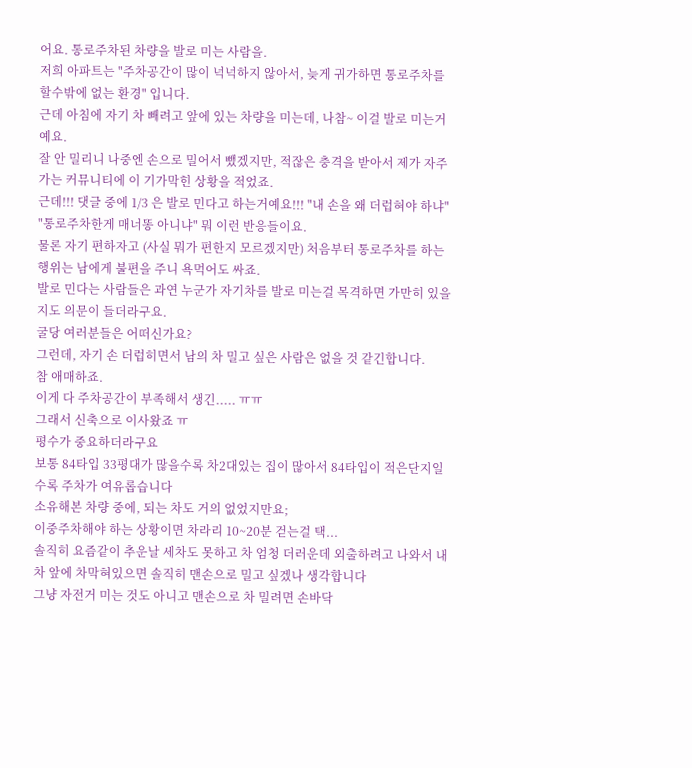어요. 통로주차된 차량을 발로 미는 사람을.
저희 아파트는 "주차공간이 많이 넉넉하지 않아서, 늦게 귀가하면 통로주차를 할수밖에 없는 환경" 입니다.
근데 아침에 자기 차 빼려고 앞에 있는 차량을 미는데, 나참~ 이걸 발로 미는거예요.
잘 안 밀리니 나중엔 손으로 밀어서 뺐겠지만, 적잖은 충격을 받아서 제가 자주 가는 커뮤니티에 이 기가막힌 상황을 적었죠.
근데!!! 댓글 중에 1/3 은 발로 민다고 하는거예요!!! "내 손을 왜 더럽혀야 하냐" "통로주차한게 매너똥 아니냐" 뭐 이런 반응들이요.
물론 자기 편하자고 (사실 뭐가 편한지 모르겠지만) 처음부터 통로주차를 하는 행위는 남에게 불편을 주니 욕먹어도 싸죠.
발로 민다는 사람들은 과연 누군가 자기차를 발로 미는걸 목격하면 가만히 있을지도 의문이 들더라구요.
굴당 여러분들은 어떠신가요?
그런데, 자기 손 더럽히면서 남의 차 밀고 싶은 사람은 없을 것 같긴합니다.
참 애매하죠.
이게 다 주차공간이 부족해서 생긴..... ㅠㅠ
그래서 신축으로 이사왔죠 ㅠ
평수가 중요하더라구요
보통 84타입 33평대가 많을수록 차2대있는 집이 많아서 84타입이 적은단지일수록 주차가 여유롭습니다
소유해본 차량 중에, 되는 차도 거의 없었지만요;
이중주차해야 하는 상황이면 차라리 10~20분 걷는걸 택...
솔직히 요즘같이 추운날 세차도 못하고 차 엄청 더러운데 외출하려고 나와서 내차 앞에 차막혀있으면 솔직히 맨손으로 밀고 싶겠나 생각합니다
그냥 자전거 미는 것도 아니고 맨손으로 차 밀려면 손바닥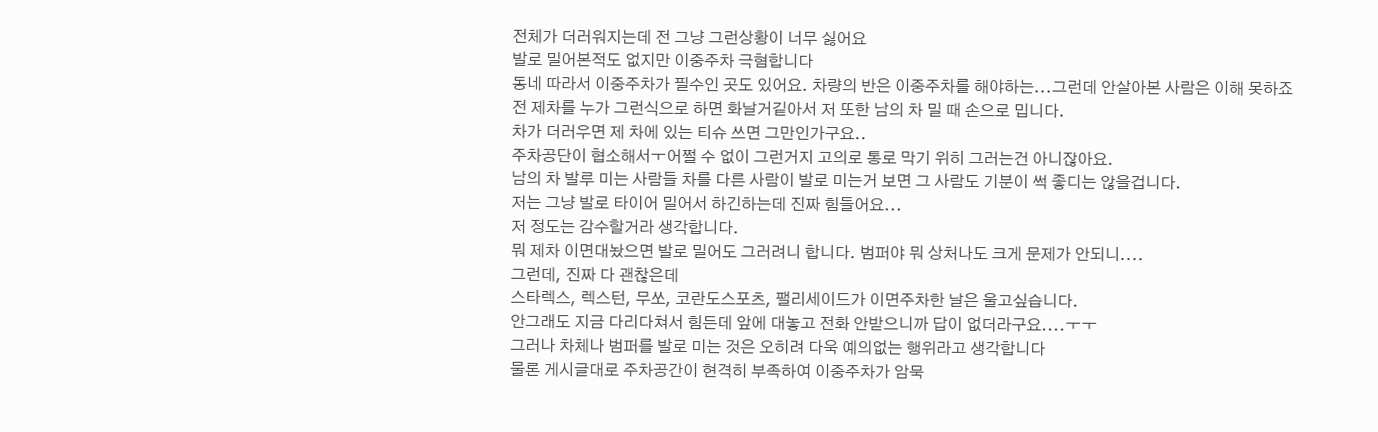전체가 더러워지는데 전 그냥 그런상황이 너무 싫어요
발로 밀어본적도 없지만 이중주차 극혐합니다
동네 따라서 이중주차가 필수인 곳도 있어요. 차량의 반은 이중주차를 해야하는...그런데 안살아본 사람은 이해 못하죠
전 제차를 누가 그런식으로 하면 화날거깉아서 저 또한 남의 차 밀 때 손으로 밉니다.
차가 더러우면 제 차에 있는 티슈 쓰면 그만인가구요..
주차공단이 협소해서ㅜ어쩔 수 없이 그런거지 고의로 통로 막기 위히 그러는건 아니잖아요.
남의 차 발루 미는 사람들 차를 다른 사람이 발로 미는거 보면 그 사람도 기분이 썩 좋디는 않을겁니다.
저는 그냥 발로 타이어 밀어서 하긴하는데 진짜 힘들어요...
저 정도는 감수할거라 생각합니다.
뭐 제차 이면대놨으면 발로 밀어도 그러려니 합니다. 범퍼야 뭐 상처나도 크게 문제가 안되니....
그런데, 진짜 다 괜찮은데
스타렉스, 렉스턴, 무쏘, 코란도스포츠, 팰리세이드가 이면주차한 날은 울고싶습니다.
안그래도 지금 다리다쳐서 힘든데 앞에 대놓고 전화 안받으니까 답이 없더라구요....ㅜㅜ
그러나 차체나 범퍼를 발로 미는 것은 오히려 다욱 예의없는 행위라고 생각합니다
물론 게시글대로 주차공간이 현격히 부족하여 이중주차가 암묵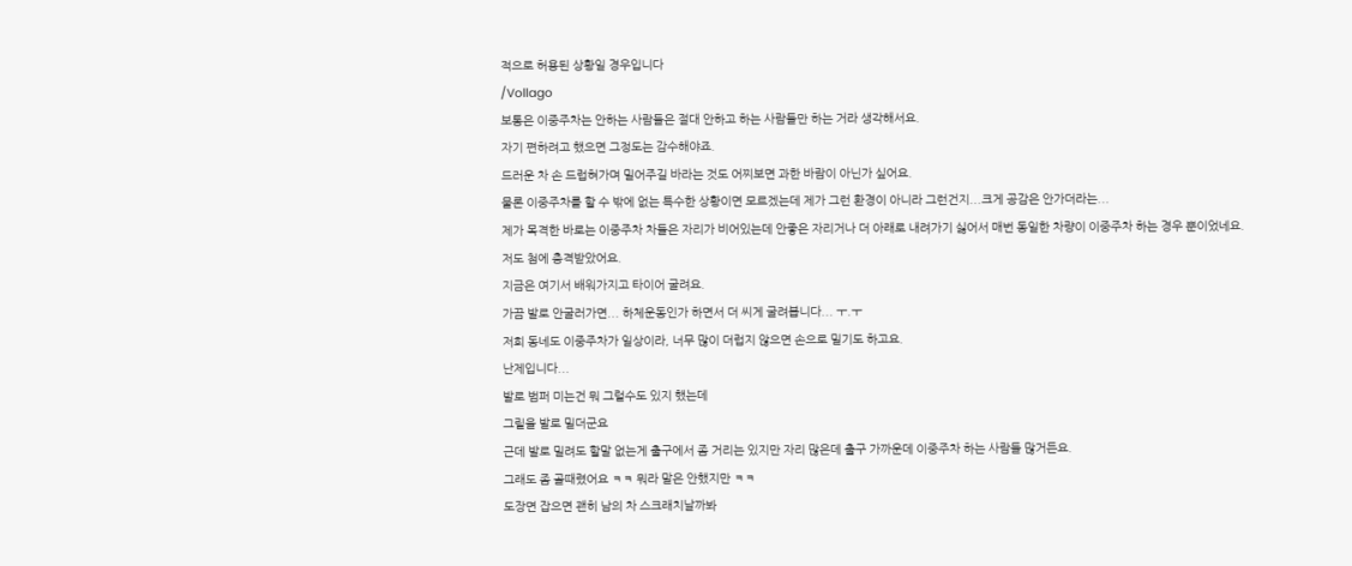적으로 허용된 상황일 경우입니다
/Vollago
보통은 이중주차는 안하는 사람들은 절대 안하고 하는 사람들만 하는 거라 생각해서요.
자기 편하려고 했으면 그정도는 감수해야죠.
드러운 차 손 드럽혀가며 밀어주길 바라는 것도 어찌보면 과한 바람이 아닌가 싶어요.
물론 이중주차를 할 수 밖에 없는 특수한 상황이면 모르겠는데 제가 그런 환경이 아니라 그런건지...크게 공감은 안가더라는...
제가 목격한 바로는 이중주차 차들은 자리가 비어있는데 안좋은 자리거나 더 아래로 내려가기 싫어서 매번 동일한 차량이 이중주차 하는 경우 뿐이었네요.
저도 첨에 충격받았어요.
지금은 여기서 배워가지고 타이어 굴려요.
가끔 발로 안굴러가면... 하체운동인가 하면서 더 씨게 굴려봅니다... ㅜ.ㅜ
저희 동네도 이중주차가 일상이라, 너무 많이 더럽지 않으면 손으로 밀기도 하고요.
난제입니다...
발로 범퍼 미는건 뭐 그럴수도 있지 했는데
그릴을 발로 밀더군요
근데 발로 밀려도 할말 없는게 출구에서 좀 거리는 있지만 자리 많은데 출구 가까운데 이중주차 하는 사람들 많거든요.
그래도 좀 골때렸어요 ㅋㅋ 뭐라 말은 안했지만 ㅋㅋ
도장면 잡으면 괜히 남의 차 스크래치날까봐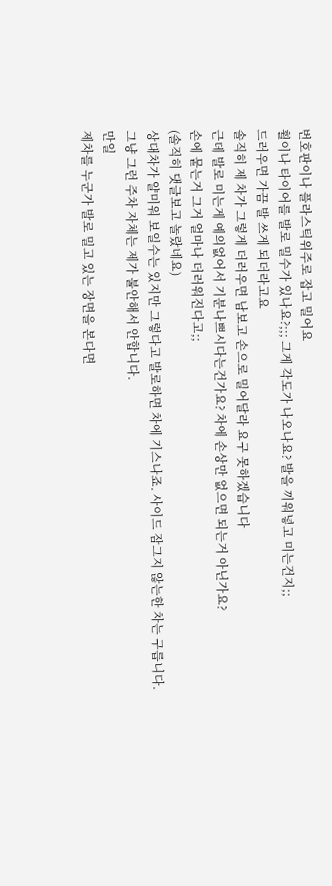번호판이나 플라스틱위주로 잡고 밀어요
휠이나 타이어를 발로 밀수가 있나요?;;; 그게 각도가 나오나요? 발을 끼워넣고 미는건지;;
드러우면 가끔 발 쓰게 되더라고요
솔직히 제 차가 그렇게 더러우면 남보고 손으로 밀어달라 요구 못하겠습니다
근데 발로 미는게 예의없어서 기분나쁘시다는건가요? 차에 손상만 없으면 되는거 아닌가요?
손에 뭍는거 그거 얼마나 더러워진다고;;
(솔직히 댓글보고 놀랐네요)
상대차가 얄미워 보일수는 있지만 그렇다고 발로하면 차에 기스나죠. 사이드 잠그지 않는한 차는 구릅니다.
그냥 그런 주차 자체는 제가 불안해서 안합니다.
만일
제차를 누군가 발로 밀고 있는 장면을 본다면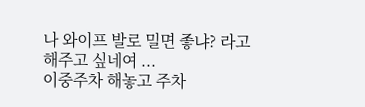나 와이프 발로 밀면 좋냐? 라고 해주고 싶네여 ...
이중주차 해놓고 주차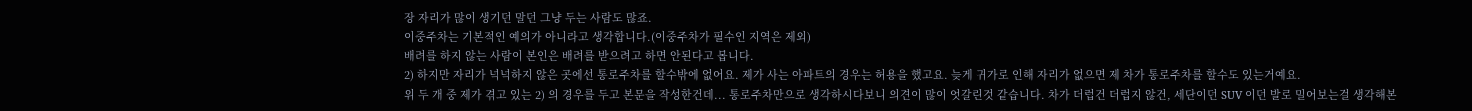장 자리가 많이 생기던 말던 그냥 두는 사람도 많죠.
이중주차는 기본적인 예의가 아니라고 생각합니다.(이중주차가 필수인 지역은 제외)
배려를 하지 않는 사람이 본인은 배려를 받으려고 하면 안된다고 봅니다.
2) 하지만 자리가 넉넉하지 않은 곳에선 통로주차를 할수밖에 없어요. 제가 사는 아파트의 경우는 허용을 했고요. 늦게 귀가로 인해 자리가 없으면 제 차가 통로주차를 할수도 있는거예요.
위 두 개 중 제가 겪고 있는 2) 의 경우를 두고 본문을 작성한건데... 통로주차만으로 생각하시다보니 의견이 많이 엇갈린것 같습니다. 차가 더럽건 더럽지 않건, 세단이던 SUV 이던 발로 밀어보는걸 생각해본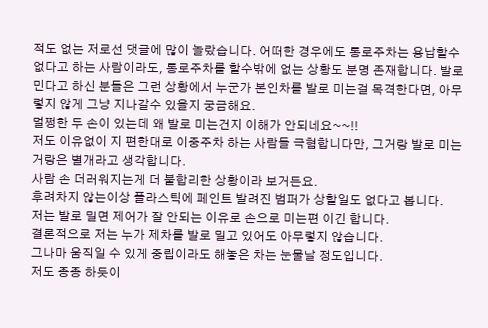적도 없는 저로선 댓글에 많이 놀랐습니다. 어떠한 경우에도 통로주차는 용납할수 없다고 하는 사람이라도, 통로주차를 할수밖에 없는 상황도 분명 존재합니다. 발로 민다고 하신 분들은 그런 상황에서 누군가 본인차를 발로 미는걸 목격한다면, 아무렇지 않게 그냥 지나갈수 있을지 궁금해요.
멀쩡한 두 손이 있는데 왜 발로 미는건지 이해가 안되네요~~!!
저도 이유없이 지 편한대로 이중주차 하는 사람들 극혐합니다만, 그거랑 발로 미는거랑은 별개라고 생각합니다.
사람 손 더러워지는게 더 불합리한 상황이라 보거든요.
후려차지 않는이상 플라스틱에 페인트 발려진 범퍼가 상할일도 없다고 봅니다.
저는 발로 밀면 제어가 잘 안되는 이유로 손으로 미는편 이긴 합니다.
결론적으로 저는 누가 제차를 발로 밀고 있어도 아무렇지 않습니다.
그나마 움직일 수 있게 중립이라도 해놓은 차는 눈물날 정도입니다.
저도 종종 하듯이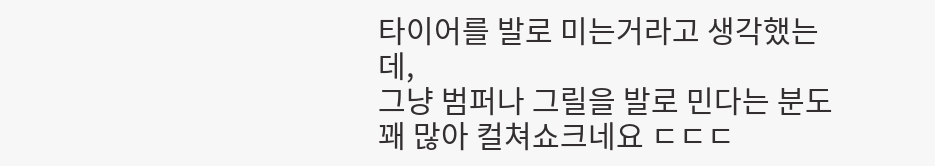타이어를 발로 미는거라고 생각했는데,
그냥 범퍼나 그릴을 발로 민다는 분도 꽤 많아 컬쳐쇼크네요 ㄷㄷㄷ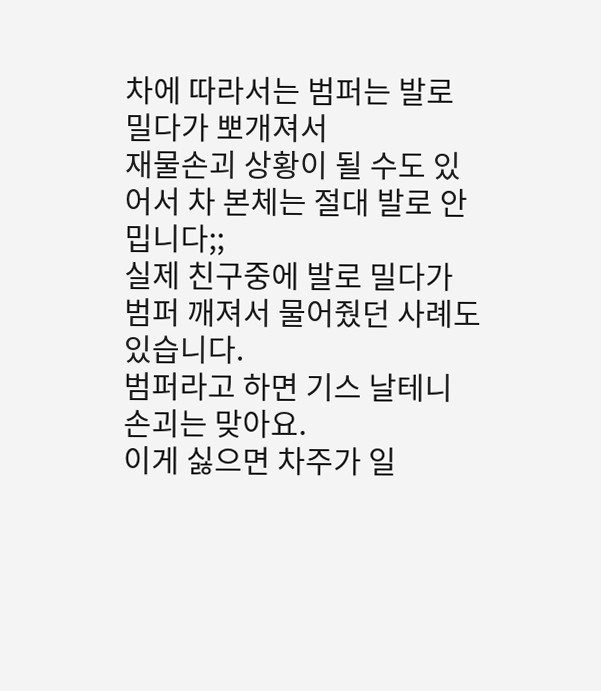차에 따라서는 범퍼는 발로 밀다가 뽀개져서
재물손괴 상황이 될 수도 있어서 차 본체는 절대 발로 안밉니다;;
실제 친구중에 발로 밀다가 범퍼 깨져서 물어줬던 사례도 있습니다.
범퍼라고 하면 기스 날테니 손괴는 맞아요.
이게 싫으면 차주가 일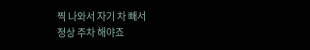찍 나와서 자기 차 빼서
정상 주차 해야죠